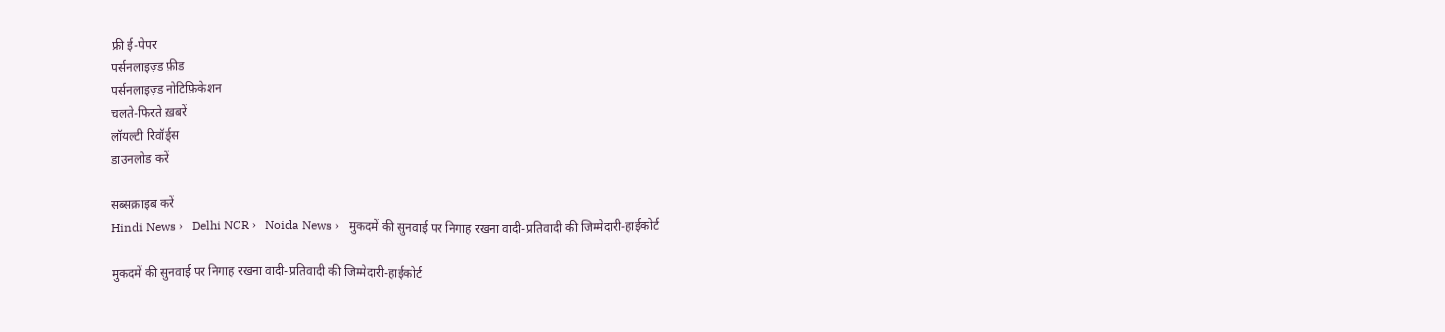फ्री ई-पेपर
पर्सनलाइज़्ड फ़ीड
पर्सनलाइज़्ड नोटिफ़िकेशन
चलते-फिरते ख़बरें
लॉयल्टी रिवॉर्ड्स
डाउनलोड करें

सब्सक्राइब करें
Hindi News ›   Delhi NCR ›   Noida News ›   मुकदमें की सुनवाई पर निगाह रखना वादी-प्रतिवादी की जिम्मेदारी-हाईकोर्ट

मुकदमें की सुनवाई पर निगाह रखना वादी-प्रतिवादी की जिम्मेदारी-हाईकोर्ट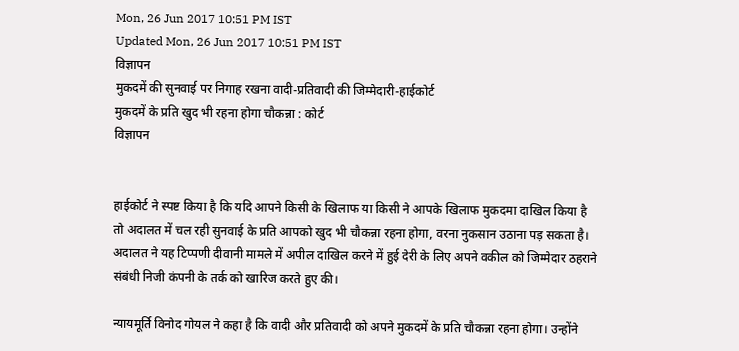Mon, 26 Jun 2017 10:51 PM IST
Updated Mon, 26 Jun 2017 10:51 PM IST
विज्ञापन
मुकदमें की सुनवाई पर निगाह रखना वादी-प्रतिवादी की जिम्मेदारी-हाईकोर्ट
मुकदमें के प्रति खुद भी रहना होगा चौकन्ना : कोर्ट
विज्ञापन


हाईकोर्ट ने स्पष्ट किया है कि यदि आपने किसी के खिलाफ या किसी ने आपके खिलाफ मुकदमा दाखिल किया है तो अदालत में चल रही सुनवाई के प्रति आपको खुद भी चौकन्ना रहना होगा, वरना नुकसान उठाना पड़ सकता है। अदालत ने यह टिप्पणी दीवानी मामले में अपील दाखिल करने में हुई देरी के लिए अपने वकील को जिम्मेदार ठहराने संबंधी निजी कंपनी के तर्क को खारिज करते हुए की।

न्यायमूर्ति विनोद गोयल ने कहा है कि वादी और प्रतिवादी को अपने मुकदमें के प्रति चौकन्ना रहना होगा। उन्होंने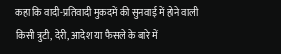कहा कि वादी-प्रतिवादी मुकदमें की सुनवाई में होने वाली किसी त्रुटी, देरी, आदेश या फैसले के बारे में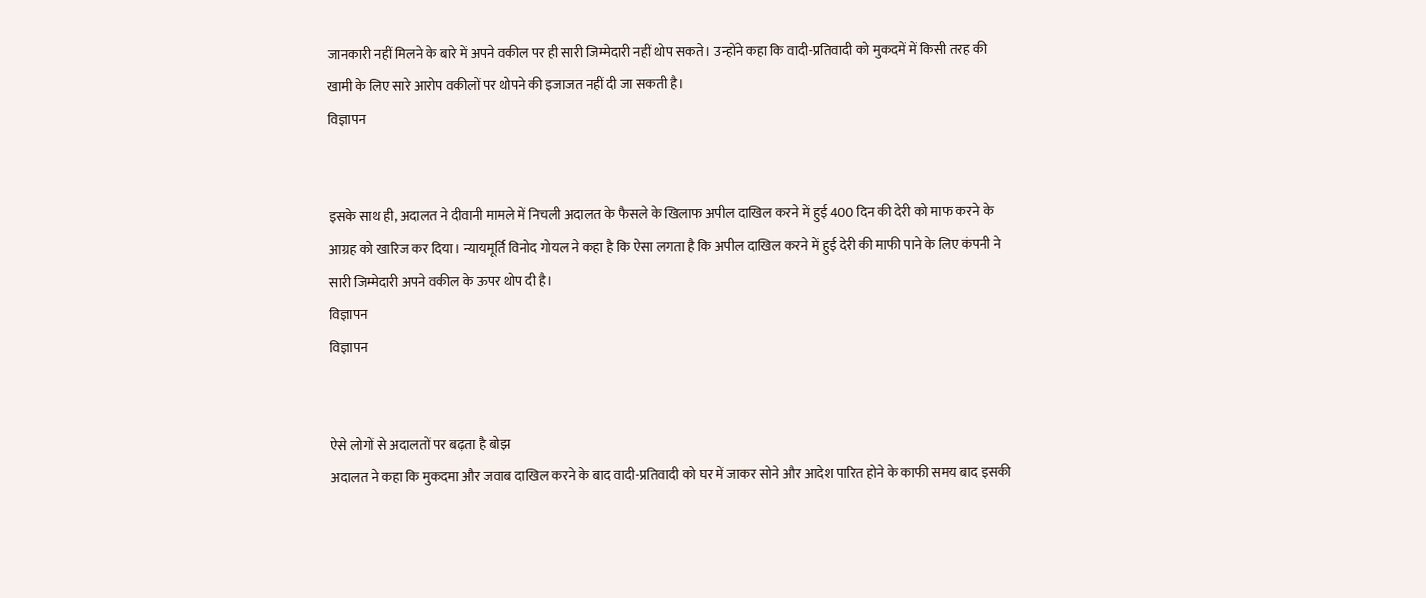जानकारी नहीं मिलने के बारे में अपने वकील पर ही सारी जिम्मेदारी नहीं थोप सकते। उन्होंने कहा कि वादी-प्रतिवादी को मुकदमें में किसी तरह की खामी के लिए सारे आरोप वकीलों पर थोपने की इजाजत नहीं दी जा सकती है।
विज्ञापन


इसके साथ ही, अदालत ने दीवानी मामले में निचली अदालत के फैसले के खिलाफ अपील दाखिल करने में हुई 400 दिन की देरी को माफ करने के आग्रह को खारिज कर दिया। न्यायमूर्ति विनोद गोयल ने कहा है कि ऐसा लगता है कि अपील दाखिल करने में हुई देरी की माफी पाने के लिए कंपनी ने सारी जिम्मेदारी अपने वकील के ऊपर थोप दी है।
विज्ञापन
विज्ञापन


ऐसे लोगों से अदालतों पर बढ़ता है बोझ
अदालत ने कहा कि मुकदमा और जवाब दाखिल करने के बाद वादी-प्रतिवादी को घर में जाकर सोने और आदेश पारित होने के काफी समय बाद इसकी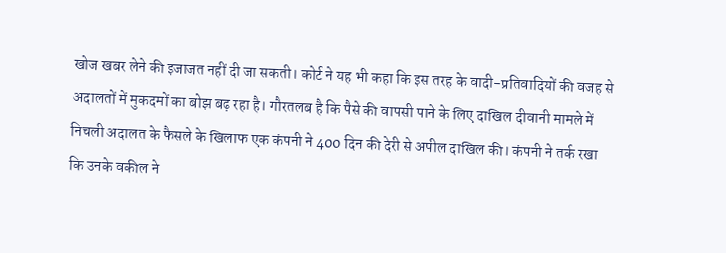खोज खबर लेने की इजाजत नहीं दी जा सकती। कोर्ट ने यह भी कहा कि इस तरह के वादी-प्रतिवादियों की वजह से अदालतों में मुकदमों का बोझ बढ़ रहा है। गौरतलब है कि पैसे की वापसी पाने के लिए दाखिल दीवानी मामले में निचली अदालत के फैसले के खिलाफ एक कंपनी ने 400 दिन की देरी से अपील दाखिल की। कंपनी ने तर्क रखा कि उनके वकील ने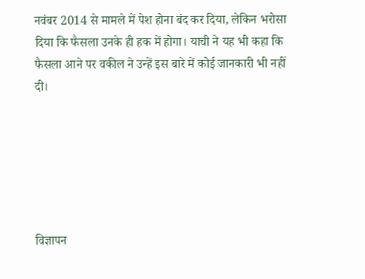नवंबर 2014 से मामले में पेश होना बंद कर दिया, लेकिन भरोसा दिया कि फैसला उनके ही हक में होगा। याची ने यह भी कहा कि फैसला आने पर वकील ने उन्हें इस बारे में कोई जानकारी भी नहीं दी।






विज्ञापन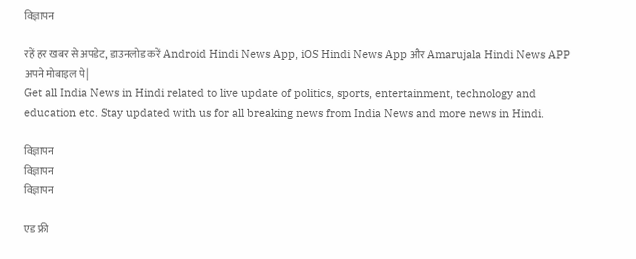विज्ञापन

रहें हर खबर से अपडेट, डाउनलोड करें Android Hindi News App, iOS Hindi News App और Amarujala Hindi News APP अपने मोबाइल पे|
Get all India News in Hindi related to live update of politics, sports, entertainment, technology and education etc. Stay updated with us for all breaking news from India News and more news in Hindi.

विज्ञापन
विज्ञापन
विज्ञापन

एड फ्री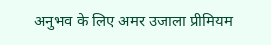अनुभव के लिए अमर उजाला प्रीमियम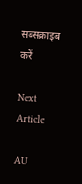सब्सक्राइब करें

Next Article

AU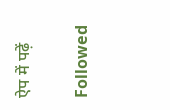ऐप में पढ़ें

Followed